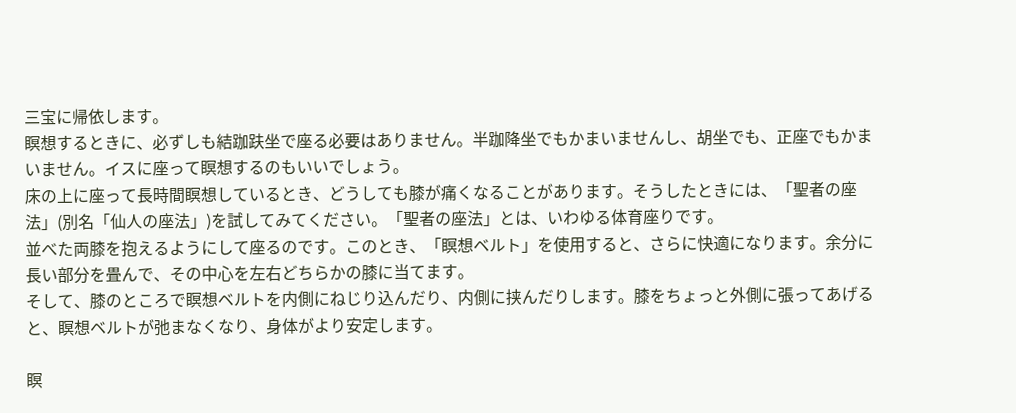三宝に帰依します。
瞑想するときに、必ずしも結跏趺坐で座る必要はありません。半跏降坐でもかまいませんし、胡坐でも、正座でもかまいません。イスに座って瞑想するのもいいでしょう。
床の上に座って長時間瞑想しているとき、どうしても膝が痛くなることがあります。そうしたときには、「聖者の座法」(別名「仙人の座法」)を試してみてください。「聖者の座法」とは、いわゆる体育座りです。
並べた両膝を抱えるようにして座るのです。このとき、「瞑想ベルト」を使用すると、さらに快適になります。余分に長い部分を畳んで、その中心を左右どちらかの膝に当てます。
そして、膝のところで瞑想ベルトを内側にねじり込んだり、内側に挟んだりします。膝をちょっと外側に張ってあげると、瞑想ベルトが弛まなくなり、身体がより安定します。

瞑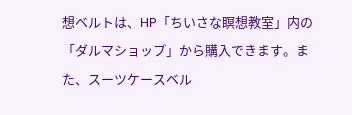想ベルトは、HP「ちいさな瞑想教室」内の「ダルマショップ」から購入できます。また、スーツケースベル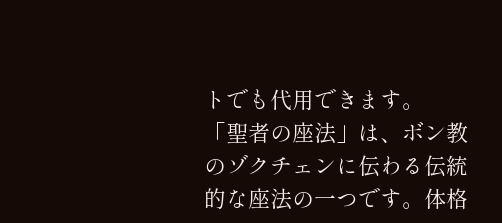トでも代用できます。
「聖者の座法」は、ボン教のゾクチェンに伝わる伝統的な座法の一つです。体格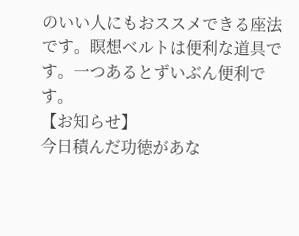のいい人にもおススメできる座法です。瞑想ベルトは便利な道具です。一つあるとずいぶん便利です。
【お知らせ】
今日積んだ功徳があな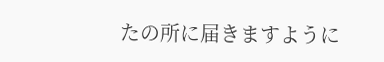たの所に届きますように